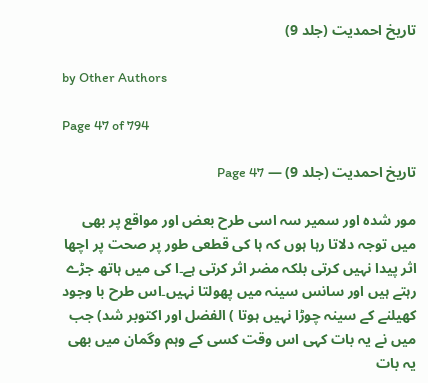تاریخ احمدیت (جلد 9)

by Other Authors

Page 47 of 794

تاریخ احمدیت (جلد 9) — Page 47

مور شدہ اور سمیر سہ اسی طرح بعض اور مواقع پر بھی میں توجہ دلاتا رہا ہوں کہ ہا کی قطعی طور پر صحت پر اچھا اثر پیدا نہیں کرتی بلکہ مضر اثر کرتی ہے۔ا کی میں ہاتھ جڑے رہتے ہیں اور سانس سینہ میں پھولتا نہیں۔اس طرح با وجود کھیلنے کے سینہ چوڑا نہیں ہوتا ) الفضل اور اکتوبر شد) جب میں نے یہ بات کہی اس وقت کسی کے وہم وگمان میں بھی یہ بات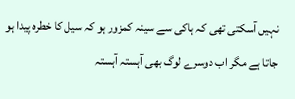نہیں آسکتی تھی کہ ہاکی سے سینہ کمزور ہو کہ سیل کا خطرہ پیدا ہو جاتا ہے مگر اب دوسرے لوگ بھی آہستہ آہستہ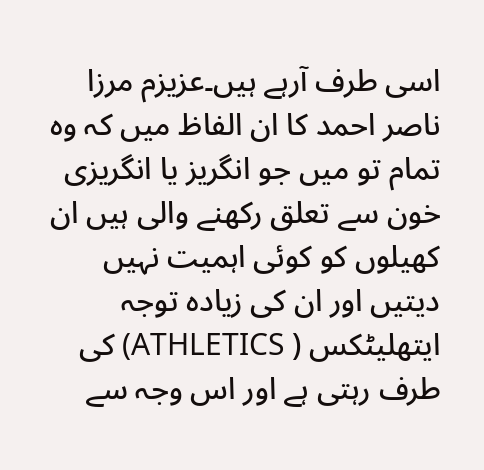اسی طرف آرہے ہیں۔عزیزم مرزا ناصر احمد کا ان الفاظ میں کہ وہ تمام تو میں جو انگریز یا انگریزی خون سے تعلق رکھنے والی ہیں ان کھیلوں کو کوئی اہمیت نہیں دیتیں اور ان کی زیادہ توجہ ایتھلیٹکس ( ATHLETICS) کی طرف رہتی ہے اور اس وجہ سے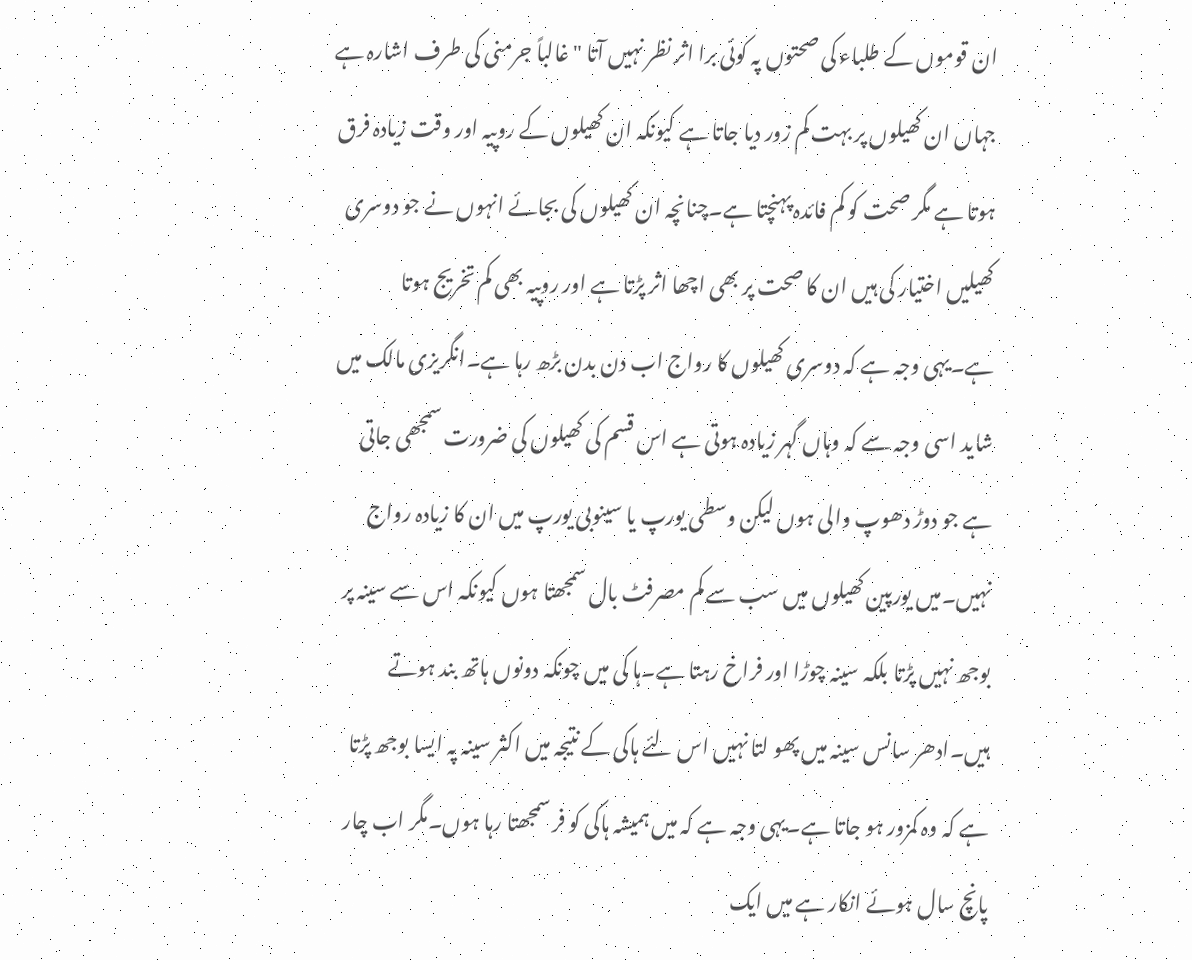ان قوموں کے طلباء کی صحتوں پہ کوئی برا اثر نظر نہیں آتا " غالباً جرمنی کی طرف اشارہ ہے جہاں ان کھیلوں پر بہت کم زور دیا جاتا ہے کیونکہ ان کھیلوں کے روپیہ اور وقت زیادہ فرق ہوتا ہے مگر صحت کو کم فائدہ پہنچتا ہے۔چنانچہ ان کھیلوں کی بجائے انہوں نے جو دوسری کھیلیں اختیار کی ہیں ان کا صحت پر بھی اچھا اثر پڑتا ہے اور روپیہ بھی کم تخریج ہوتا ہے۔یہی وجہ ہے کہ دوسری کھیلوں کا رواج اب دن بدن بڑھ رہا ہے۔انگریزی مالک میں شاید اسی وجہ سے کہ وہاں گہر زیادہ ہوتی ہے اس قسم کی کھیلوں کی ضرورت سمجھی جاتی ہے جو دوڑ دھوپ والی ہوں لیکن وسطی یورپ یا سینوبی یورپ میں ان کا زیادہ رواج نہیں۔میں یورپین کھیلوں میں سب سے کم مصرفٹ بال سمجھتا ہوں کیونکہ اس سے سینہ پر بوجھ نہیں پڑتا بلکہ سینہ چوڑا اور فراخ رہتا ہے۔ہا کی میں چونکہ دونوں ہاتھ بند ہوتے ہیں۔ادھر سانس سینہ میں پھو لتا نہیں اس لئے ہاکی کے نتیجہ میں اکثر سینہ پہ ایسا بوجھ پڑتا ہے کہ وہ کمزور ہو جاتا ہے۔یہی وجہ ہے کہ میں ہمیشہ ہاکی کو فر سمجھتا رہا ہوں۔مگر اب چار پانچ سال ہوئے انکار ہے میں ایک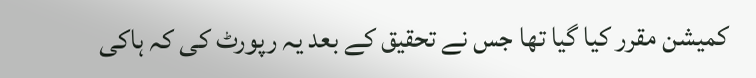کمیشن مقرر کیا گیا تھا جس نے تحقیق کے بعد یہ رپورٹ کی کہ ہاکی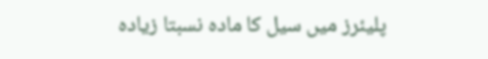پلیئرز میں سیل کا مادہ نسبتا زیادہ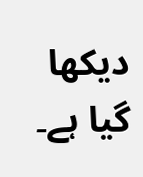دیکھا گیا ہے۔